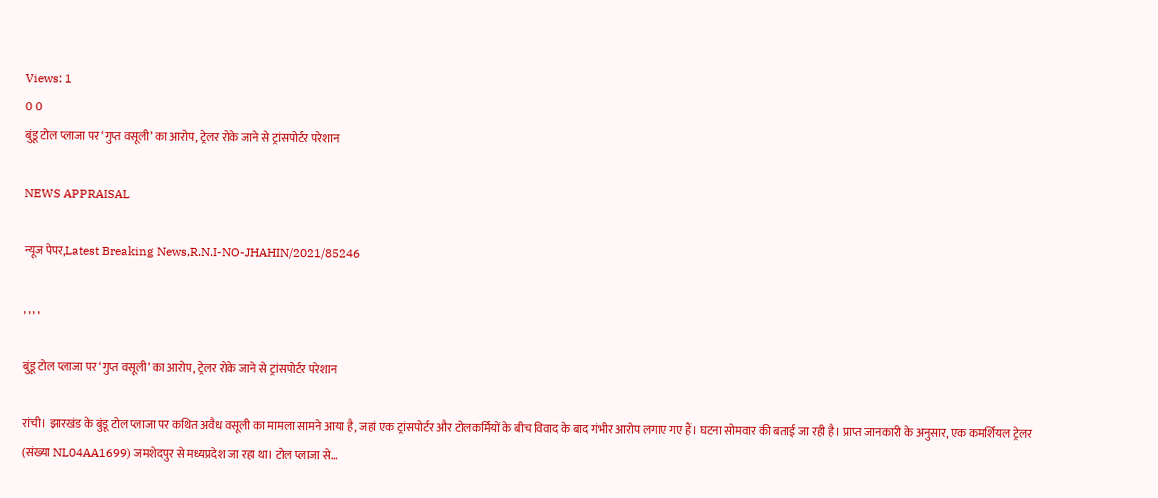Views: 1
0 0
बुंडू टोल प्लाजा पर ‘गुप्त वसूली’ का आरोप, ट्रेलर रोके जाने से ट्रांसपोर्टर परेशान

NEWS APPRAISAL

न्यूज पेपर,Latest Breaking News,R.N.I-NO-JHAHIN/2021/85246

, , , ,

बुंडू टोल प्लाजा पर ‘गुप्त वसूली’ का आरोप, ट्रेलर रोके जाने से ट्रांसपोर्टर परेशान

रांची। झारखंड के बुंडू टोल प्लाजा पर कथित अवैध वसूली का मामला सामने आया है, जहां एक ट्रांसपोर्टर और टोलकर्मियों के बीच विवाद के बाद गंभीर आरोप लगाए गए हैं। घटना सोमवार की बताई जा रही है। प्राप्त जानकारी के अनुसार, एक कमर्शियल ट्रेलर (संख्या NL04AA1699) जमशेदपुर से मध्यप्रदेश जा रहा था। टोल प्लाजा से…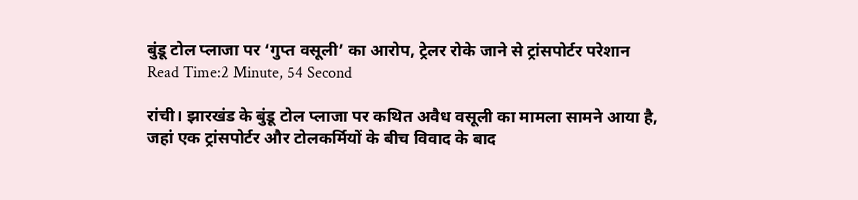बुंडू टोल प्लाजा पर ‘गुप्त वसूली’ का आरोप, ट्रेलर रोके जाने से ट्रांसपोर्टर परेशान
Read Time:2 Minute, 54 Second

रांची। झारखंड के बुंडू टोल प्लाजा पर कथित अवैध वसूली का मामला सामने आया है, जहां एक ट्रांसपोर्टर और टोलकर्मियों के बीच विवाद के बाद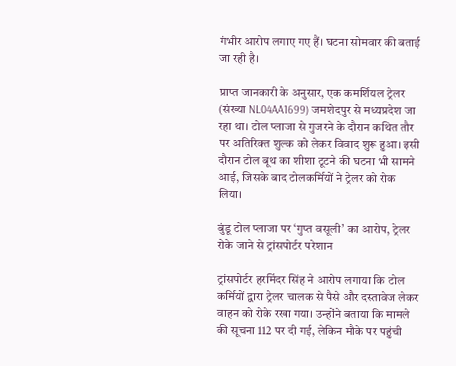गंभीर आरोप लगाए गए हैं। घटना सोमवार की बताई जा रही है।

प्राप्त जानकारी के अनुसार, एक कमर्शियल ट्रेलर (संख्या NL04AA1699) जमशेदपुर से मध्यप्रदेश जा रहा था। टोल प्लाजा से गुजरने के दौरान कथित तौर पर अतिरिक्त शुल्क को लेकर विवाद शुरू हुआ। इसी दौरान टोल बूथ का शीशा टूटने की घटना भी सामने आई, जिसके बाद टोलकर्मियों ने ट्रेलर को रोक लिया।

बुंडू टोल प्लाजा पर ‘गुप्त वसूली’ का आरोप, ट्रेलर रोके जाने से ट्रांसपोर्टर परेशान

ट्रांसपोर्टर हरमिंदर सिंह ने आरोप लगाया कि टोल कर्मियों द्वारा ट्रेलर चालक से पैसे और दस्तावेज लेकर वाहन को रोके रखा गया। उन्होंने बताया कि मामले की सूचना 112 पर दी गई, लेकिन मौके पर पहुंची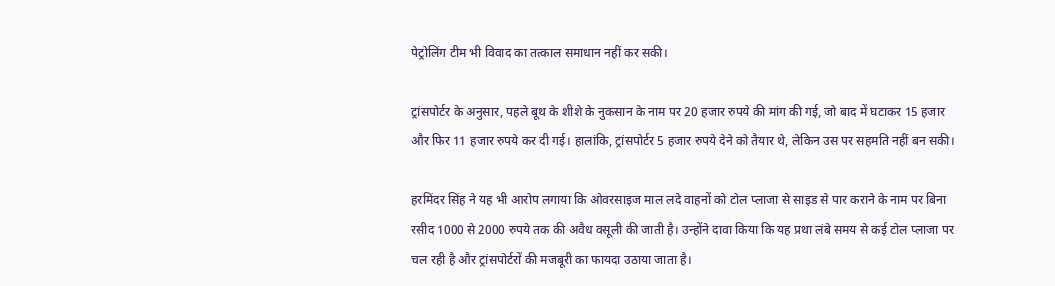पेट्रोलिंग टीम भी विवाद का तत्काल समाधान नहीं कर सकी।

ट्रांसपोर्टर के अनुसार, पहले बूथ के शीशे के नुकसान के नाम पर 20 हजार रुपये की मांग की गई, जो बाद में घटाकर 15 हजार और फिर 11 हजार रुपये कर दी गई। हालांकि, ट्रांसपोर्टर 5 हजार रुपये देने को तैयार थे, लेकिन उस पर सहमति नहीं बन सकी।

हरमिंदर सिंह ने यह भी आरोप लगाया कि ओवरसाइज माल लदे वाहनों को टोल प्लाजा से साइड से पार कराने के नाम पर बिना रसीद 1000 से 2000 रुपये तक की अवैध वसूली की जाती है। उन्होंने दावा किया कि यह प्रथा लंबे समय से कई टोल प्लाजा पर चल रही है और ट्रांसपोर्टरों की मजबूरी का फायदा उठाया जाता है।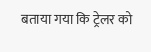बताया गया कि ट्रेलर को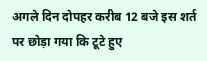अगले दिन दोपहर करीब 12 बजे इस शर्त पर छोड़ा गया कि टूटे हुए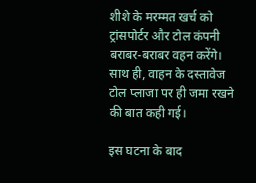शीशे के मरम्मत खर्च को ट्रांसपोर्टर और टोल कंपनी बराबर-बराबर वहन करेंगे। साथ ही, वाहन के दस्तावेज टोल प्लाजा पर ही जमा रखने की बात कही गई।

इस घटना के बाद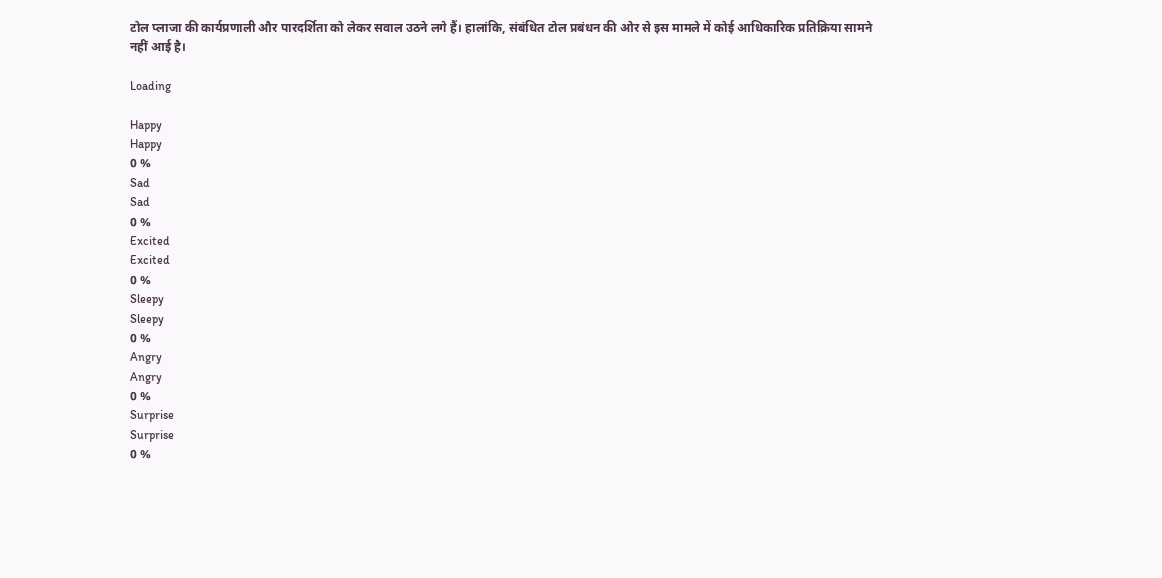टोल प्लाजा की कार्यप्रणाली और पारदर्शिता को लेकर सवाल उठने लगे हैं। हालांकि, संबंधित टोल प्रबंधन की ओर से इस मामले में कोई आधिकारिक प्रतिक्रिया सामने नहीं आई है।

Loading

Happy
Happy
0 %
Sad
Sad
0 %
Excited
Excited
0 %
Sleepy
Sleepy
0 %
Angry
Angry
0 %
Surprise
Surprise
0 %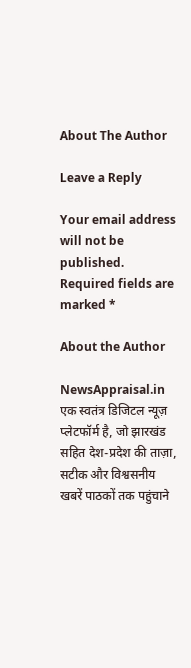About The Author

Leave a Reply

Your email address will not be published. Required fields are marked *

About the Author

NewsAppraisal.in एक स्वतंत्र डिजिटल न्यूज़ प्लेटफॉर्म है, जो झारखंड सहित देश-प्रदेश की ताज़ा, सटीक और विश्वसनीय खबरें पाठकों तक पहुंचाने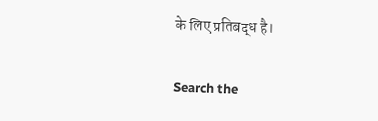के लिए प्रतिबद्ध है।

Search the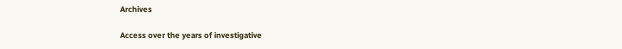Archives

Access over the years of investigative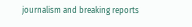journalism and breaking reports